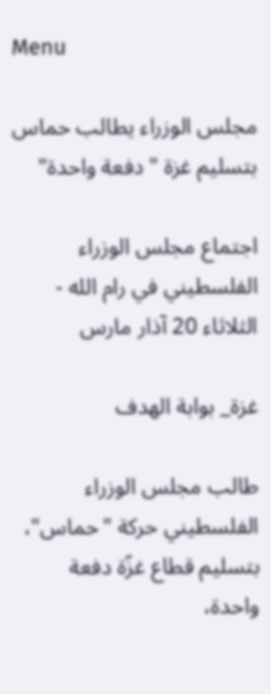Menu

مجلس الوزراء يطالب حماس بتسليم غزة "دفعة واحدة"

اجتماع مجلس الوزراء الفلسطيني في رام الله - الثلاثاء 20 آذار مارس

غزة_ بوابة الهدف

طالب مجلس الوزراء الفلسطيني حركة "حماس"، بتسليم قطاع غزّة دفعة واحدة،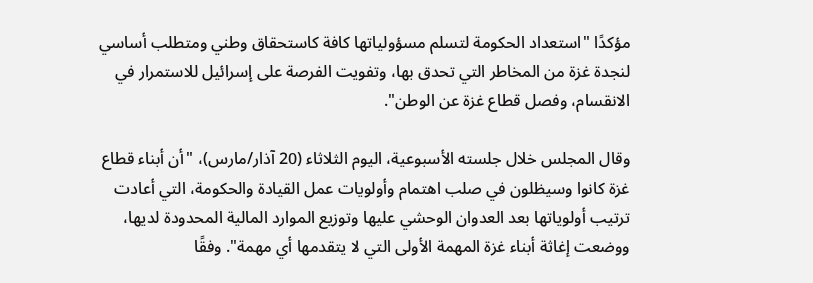مؤكدًا "استعداد الحكومة لتسلم مسؤولياتها كافة كاستحقاق وطني ومتطلب أساسي لنجدة غزة من المخاطر التي تحدق بها، وتفويت الفرصة على إسرائيل للاستمرار في الانقسام، وفصل قطاع غزة عن الوطن".

وقال المجلس خلال جلسته الأسبوعية، اليوم الثلاثاء (20 آذار/مارس)، "أن أبناء قطاع غزة كانوا وسيظلون في صلب اهتمام وأولويات عمل القيادة والحكومة، التي أعادت ترتيب أولوياتها بعد العدوان الوحشي عليها وتوزيع الموارد المالية المحدودة لديها، ووضعت إغاثة أبناء غزة المهمة الأولى التي لا يتقدمها أي مهمة". وفقًا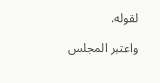لقوله.

واعتبر المجلس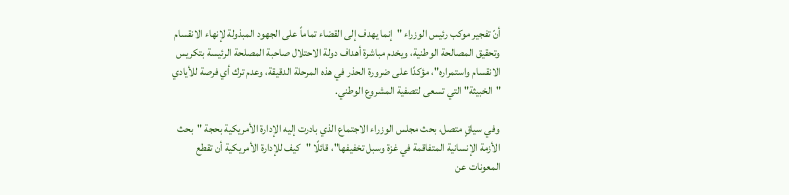أنّ تفجير موكب رئيس الوزراء "إنما يهدف إلى القضاء تماماً على الجهود المبذولة لإنهاء الانقسام وتحقيق المصالحة الوطنية، ويخدم مباشرة أهداف دولة الاحتلال صاحبة المصلحة الرئيسة بتكريس الانقسام واستمراره"، مؤكدًا على ضرورة الحذر في هذه المرحلة الدقيقة، وعدم ترك أي فرصة للأيادي "الخبيثة" التي تسعى لتصفية المشروع الوطني.

وفي سياقٍ متصل، بحث مجلس الوزراء الاجتماع الذي بادرت إليه الإدارة الأمريكية بحجة "بحث الأزمة الإنسانية المتفاقمة في غزة وسبل تخفيفها"، قائلًا "كيف للإدارة الأمريكية أن تقطع المعونات عن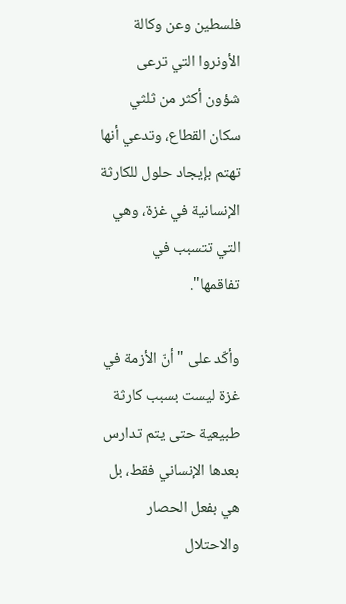فلسطين وعن وكالة الأونروا التي ترعى شؤون أكثر من ثلثي سكان القطاع، وتدعي أنها تهتم بإيجاد حلول للكارثة الإنسانية في غزة، وهي التي تتسبب في تفاقمها".

وأكّد على " أنّ الأزمة في غزة ليست بسبب كارثة طبيعية حتى يتم تدارس بعدها الإنساني فقط، بل هي بفعل الحصار والاحتلال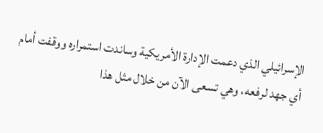الإسرائيلي الذي دعمت الإدارة الأمريكية وساندت استمراره ووقفت أمام أي جهد لرفعه، وهي تسعى الآن من خلال مثل هذا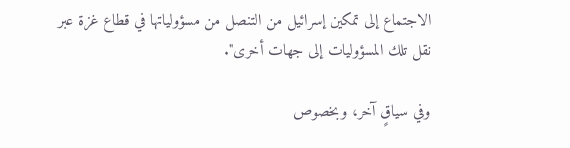الاجتماع إلى تمكين إسرائيل من التنصل من مسؤولياتها في قطاع غزة عبر نقل تلك المسؤوليات إلى جهات أخرى".

وفي سياقٍ آخر، وبخصوص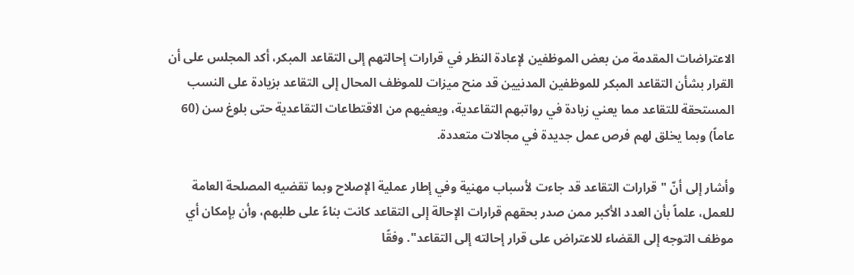الاعتراضات المقدمة من بعض الموظفين لإعادة النظر في قرارات إحالتهم إلى التقاعد المبكر، أكد المجلس على أن القرار بشأن التقاعد المبكر للموظفين المدنيين قد منح ميزات للموظف المحال إلى التقاعد بزيادة على النسب المستحقة للتقاعد مما يعني زيادة في رواتبهم التقاعدية، ويعفيهم من الاقتطاعات التقاعدية حتى بلوغ سن (60 عاماً) وبما يخلق لهم فرص عمل جديدة في مجالات متعددة.

وأشار إلى أنّ "قرارات التقاعد قد جاءت لأسباب مهنية وفي إطار عملية الإصلاح وبما تقضيه المصلحة العامة للعمل، علماً بأن العدد الأكبر ممن صدر بحقهم قرارات الإحالة إلى التقاعد كانت بناءً على طلبهم، وأن بإمكان أي موظف التوجه إلى القضاء للاعتراض على قرار إحالته إلى التقاعد". وفقًا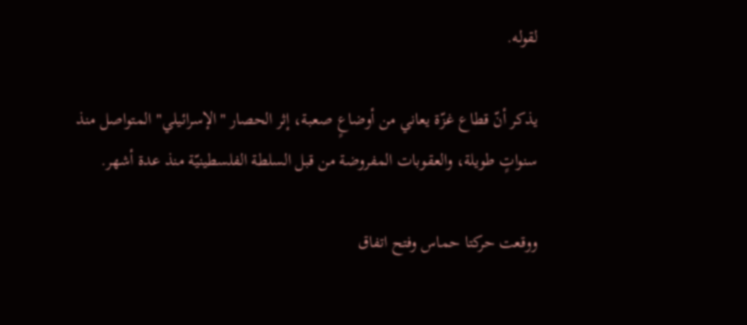لقوله.

يذكر أنّ قطاع غزّة يعاني من أوضاعٍ صعبة، إثر الحصار "الإسرائيلي" المتواصل منذ سنواتٍ طويلة، والعقوبات المفروضة من قبل السلطة الفلسطينيّة منذ عدة أشهر.

ووقعت حركتا حماس وفتح اتفاق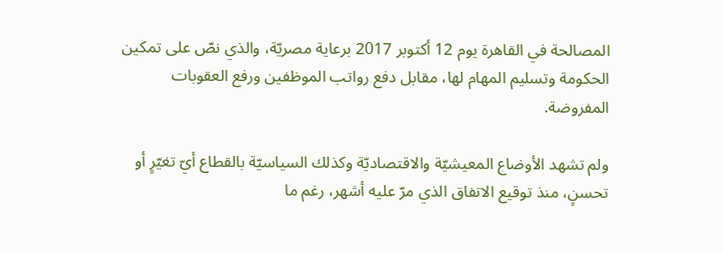المصالحة في القاهرة يوم 12 أكتوبر 2017 برعاية مصريّة، والذي نصّ على تمكين الحكومة وتسليم المهام لها، مقابل دفع رواتب الموظفين ورفع العقوبات المفروضة.

ولم تشهد الأوضاع المعيشيّة والاقتصاديّة وكذلك السياسيّة بالقطاع أيّ تغيّرٍ أو تحسنٍ، منذ توقيع الاتفاق الذي مرّ عليه أشهر، رغم ما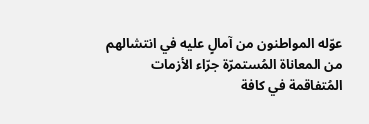عوّله المواطنون من آمالٍ عليه في انتشالهم من المعاناة المُستمرّة جرّاء الأزمات المُتفاقمة في كافة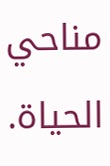مناحي الحياة.